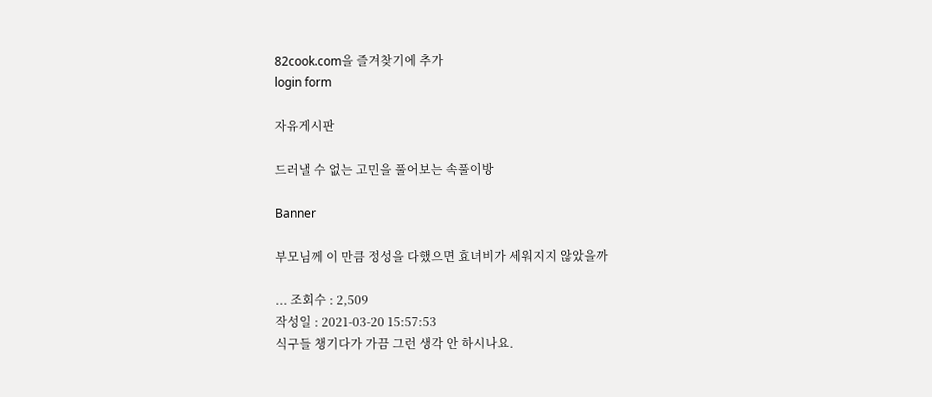82cook.com을 즐겨찾기에 추가
login form

자유게시판

드러낼 수 없는 고민을 풀어보는 속풀이방

Banner

부모님께 이 만큼 정성을 다했으면 효녀비가 세워지지 않았을까

... 조회수 : 2,509
작성일 : 2021-03-20 15:57:53
식구들 챙기다가 가끔 그런 생각 안 하시나요.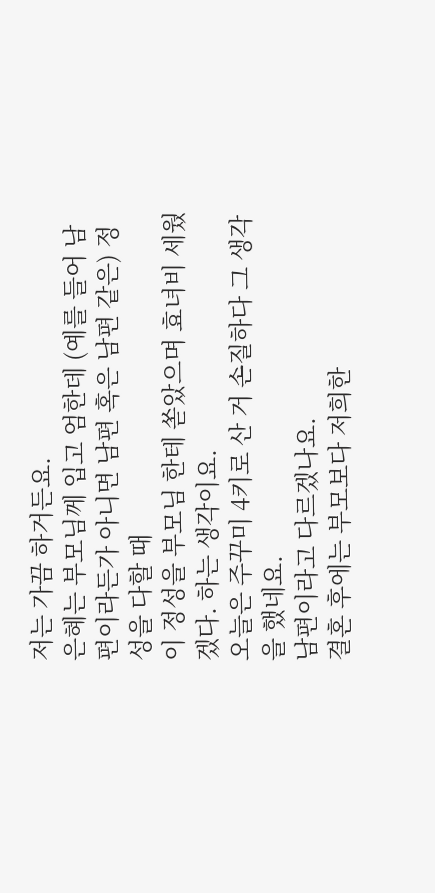저는 가끔 하거든요.
은혜는 부모님께 입고 엄한데 (예를 들어 남편이라든가 아니면 남편 혹은 남편 같은) 정성을 다할 때
이 정성을 부모님 한테 쏟았으며 효녀비 세웠겠다. 하는 생각이요.
오늘은 주꾸미 4키로 산 거 손질하다 그 생각을 했네요.
남편이라고 다르겠나요.
결혼 후에는 부모보다 저희한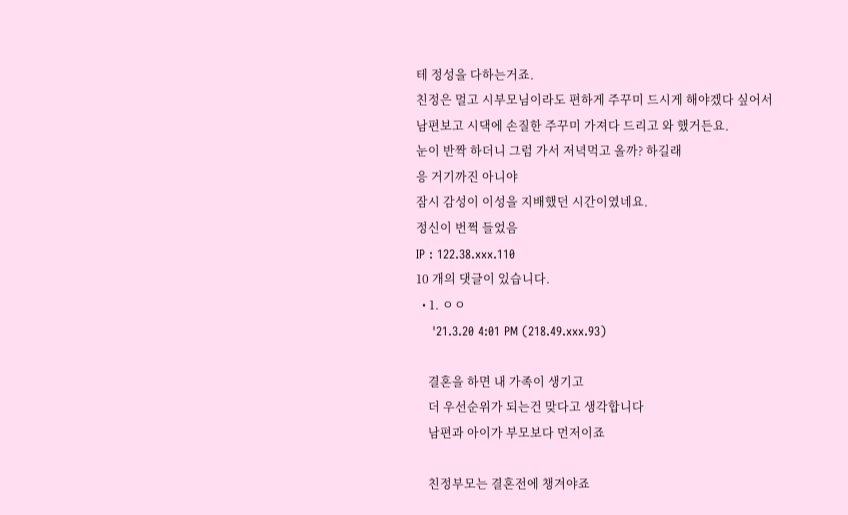테 정성을 다하는거죠.
친정은 멀고 시부모님이라도 편하게 주꾸미 드시게 해야겠다 싶어서
남편보고 시댁에 손질한 주꾸미 가져다 드리고 와 했거든요.
눈이 반짝 하더니 그럼 가서 저녁먹고 올까? 하길래
응 거기까진 아니야
잠시 감성이 이성을 지배했던 시간이였네요.
정신이 번쩍 들었음
IP : 122.38.xxx.110
10 개의 댓글이 있습니다.
  • 1. ㅇㅇ
    '21.3.20 4:01 PM (218.49.xxx.93)

    결혼을 하면 내 가족이 생기고
    더 우선순위가 되는건 맞다고 생각합니다
    남편과 아이가 부모보다 먼저이죠

    친정부모는 결혼전에 챙겨야죠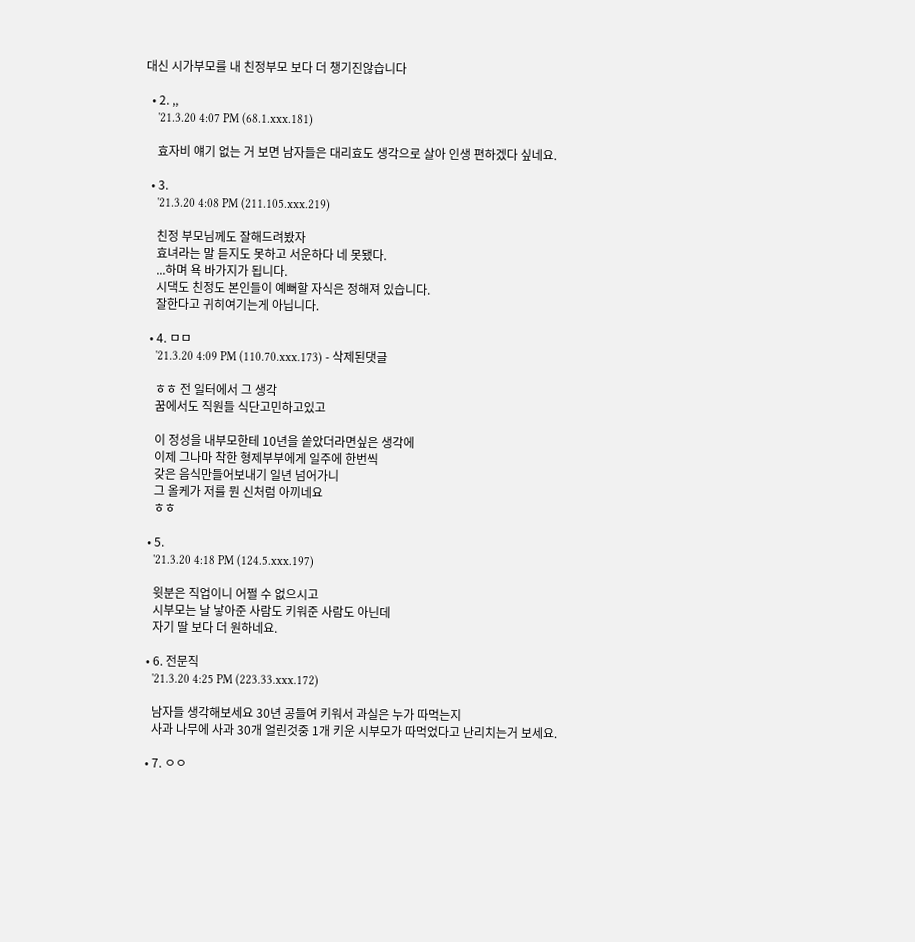대신 시가부모를 내 친정부모 보다 더 챙기진않습니다

  • 2. ,,
    '21.3.20 4:07 PM (68.1.xxx.181)

    효자비 얘기 없는 거 보면 남자들은 대리효도 생각으로 살아 인생 편하겠다 싶네요.

  • 3.
    '21.3.20 4:08 PM (211.105.xxx.219)

    친정 부모님께도 잘해드려봤자
    효녀라는 말 듣지도 못하고 서운하다 네 못됐다.
    ...하며 욕 바가지가 됩니다.
    시댁도 친정도 본인들이 예뻐할 자식은 정해져 있습니다.
    잘한다고 귀히여기는게 아닙니다.

  • 4. ㅁㅁ
    '21.3.20 4:09 PM (110.70.xxx.173) - 삭제된댓글

    ㅎㅎ 전 일터에서 그 생각
    꿈에서도 직원들 식단고민하고있고

    이 정성을 내부모한테 10년을 쏱았더라면싶은 생각에
    이제 그나마 착한 형제부부에게 일주에 한번씩
    갖은 음식만들어보내기 일년 넘어가니
    그 올케가 저를 뭔 신처럼 아끼네요
    ㅎㅎ

  • 5.
    '21.3.20 4:18 PM (124.5.xxx.197)

    윗분은 직업이니 어쩔 수 없으시고
    시부모는 날 낳아준 사람도 키워준 사람도 아닌데
    자기 딸 보다 더 원하네요.

  • 6. 전문직
    '21.3.20 4:25 PM (223.33.xxx.172)

    남자들 생각해보세요 30년 공들여 키워서 과실은 누가 따먹는지
    사과 나무에 사과 30개 얼린것중 1개 키운 시부모가 따먹었다고 난리치는거 보세요.

  • 7. ㅇㅇ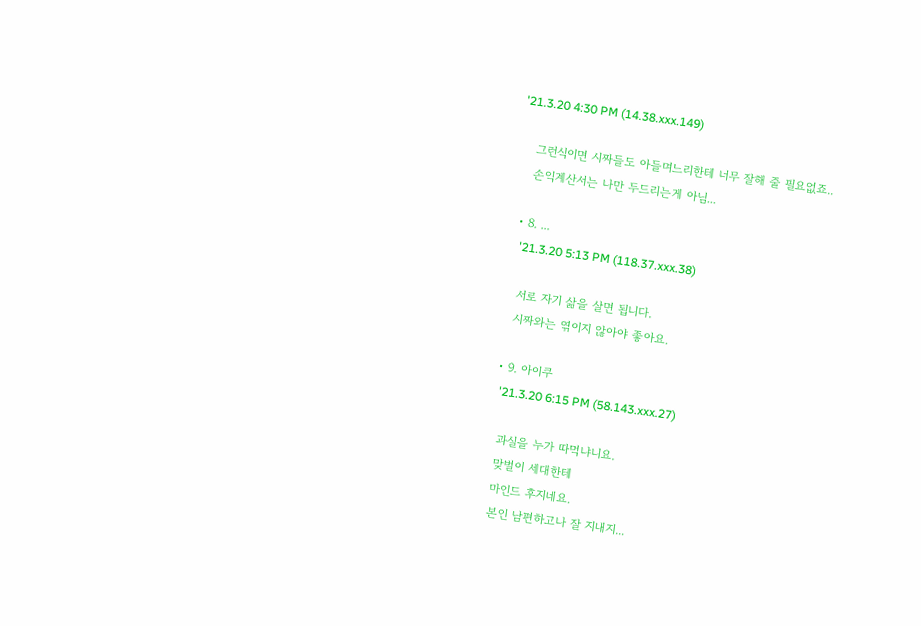'21.3.20 4:30 PM (14.38.xxx.149)

    그런식이면 시짜들도 아들며느리한테 너무 잘해 줄 필요없죠..
    손익계산서는 나만 두드리는게 아님...

  • 8. ...
    '21.3.20 5:13 PM (118.37.xxx.38)

    서로 자기 삶을 살면 됩니다.
    시짜와는 엮이지 않아야 좋아요.

  • 9. 아이쿠
    '21.3.20 6:15 PM (58.143.xxx.27)

    과실을 누가 따먹냐니요.
    맞벌이 세대한테
    마인드 후지네요.
    본인 남편하고나 잘 지내지...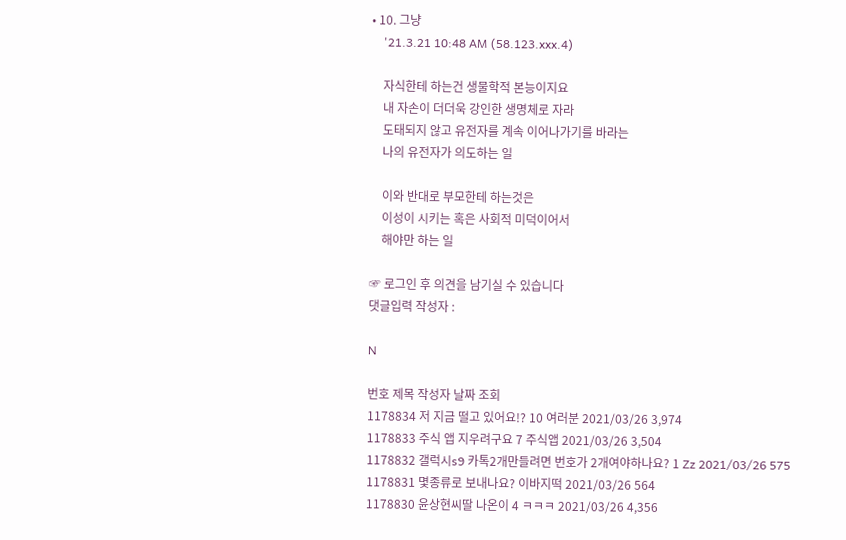• 10. 그냥
    '21.3.21 10:48 AM (58.123.xxx.4)

    자식한테 하는건 생물학적 본능이지요
    내 자손이 더더욱 강인한 생명체로 자라
    도태되지 않고 유전자를 계속 이어나가기를 바라는
    나의 유전자가 의도하는 일

    이와 반대로 부모한테 하는것은
    이성이 시키는 혹은 사회적 미덕이어서
    해야만 하는 일

☞ 로그인 후 의견을 남기실 수 있습니다
댓글입력 작성자 :

N

번호 제목 작성자 날짜 조회
1178834 저 지금 떨고 있어요!? 10 여러분 2021/03/26 3,974
1178833 주식 앱 지우려구요 7 주식앱 2021/03/26 3,504
1178832 갤럭시s9 카톡2개만들려면 번호가 2개여야하나요? 1 Zz 2021/03/26 575
1178831 몇종류로 보내나요? 이바지떡 2021/03/26 564
1178830 윤상현씨딸 나온이 4 ㅋㅋㅋ 2021/03/26 4,356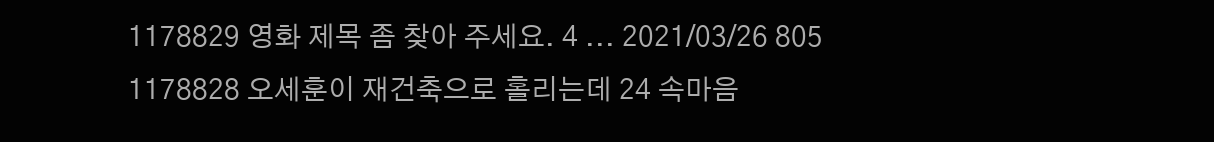1178829 영화 제목 좀 찾아 주세요. 4 ... 2021/03/26 805
1178828 오세훈이 재건축으로 홀리는데 24 속마음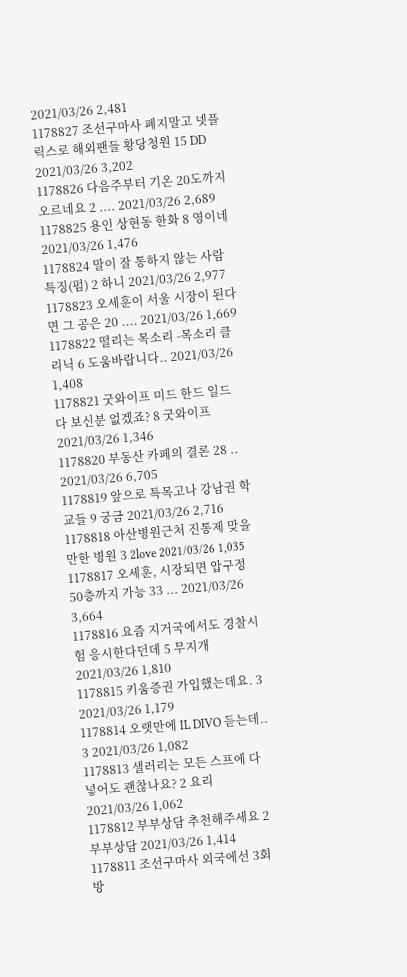2021/03/26 2,481
1178827 조선구마사 폐지말고 넷플릭스로 해외팬들 황당청원 15 DD 2021/03/26 3,202
1178826 다음주부터 기온 20도까지 오르네요 2 .... 2021/03/26 2,689
1178825 용인 상현동 한화 8 영이네 2021/03/26 1,476
1178824 말이 잘 통하지 않는 사람 특징(펌) 2 하니 2021/03/26 2,977
1178823 오세훈이 서울 시장이 된다면 그 공은 20 .... 2021/03/26 1,669
1178822 떨리는 목소리 -목소리 클리닉 6 도움바랍니다.. 2021/03/26 1,408
1178821 굿와이프 미드 한드 일드 다 보신분 없겠죠? 8 굿와이프 2021/03/26 1,346
1178820 부동산 카페의 결론 28 .. 2021/03/26 6,705
1178819 앞으로 특목고나 강남권 학교들 9 궁금 2021/03/26 2,716
1178818 아산병원근처 진통제 맞을만한 병원 3 2love 2021/03/26 1,035
1178817 오세훈, 시장되면 압구정 50층까지 가능 33 ... 2021/03/26 3,664
1178816 요즘 지거국에서도 경찰시험 응시한다던데 5 무지개 2021/03/26 1,810
1178815 키움증권 가입했는데요. 3 2021/03/26 1,179
1178814 오랫만에 IL DIVO 듣는데.. 3 2021/03/26 1,082
1178813 샐러리는 모든 스프에 다 넣어도 괜찮나요? 2 요리 2021/03/26 1,062
1178812 부부상담 추천해주세요 2 부부상담 2021/03/26 1,414
1178811 조선구마사 외국에선 3회방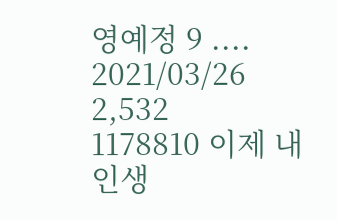영예정 9 .... 2021/03/26 2,532
1178810 이제 내인생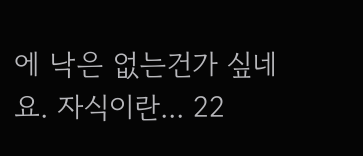에 낙은 없는건가 싶네요. 자식이란... 22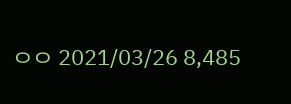ㅇㅇ 2021/03/26 8,485